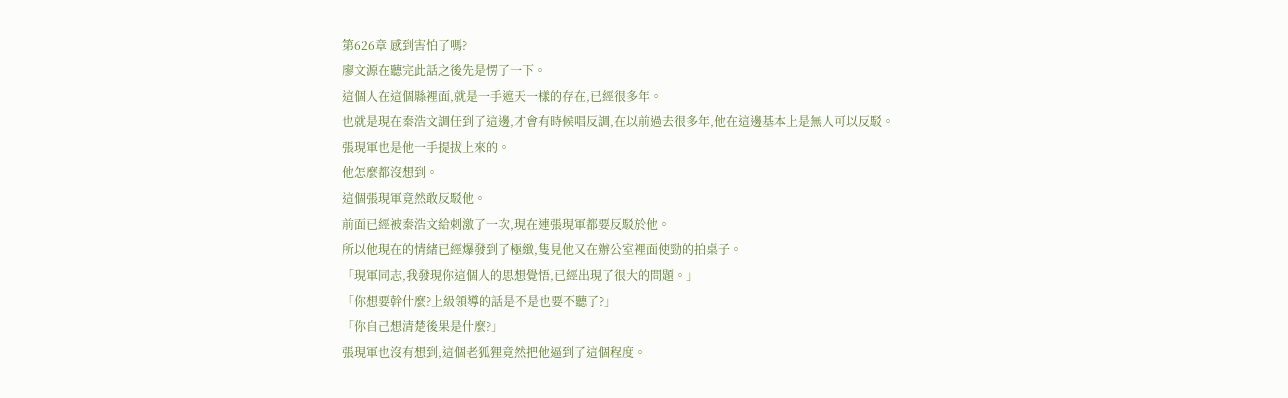第626章 感到害怕了嗎?
廖文源在聽完此話之後先是愣了一下。
這個人在這個縣裡面,就是一手遮天一樣的存在,已經很多年。
也就是現在秦浩文調任到了這邊,才會有時候唱反調,在以前過去很多年,他在這邊基本上是無人可以反駁。
張現軍也是他一手提拔上來的。
他怎麼都沒想到。
這個張現軍竟然敢反駁他。
前面已經被秦浩文給刺激了一次,現在連張現軍都要反駁於他。
所以他現在的情緒已經爆發到了極緻,隻見他又在辦公室裡面使勁的拍桌子。
「現軍同志,我發現你這個人的思想覺悟,已經出現了很大的問題。」
「你想要幹什麼?上級領導的話是不是也要不聽了?」
「你自己想清楚後果是什麼?」
張現軍也沒有想到,這個老狐狸竟然把他逼到了這個程度。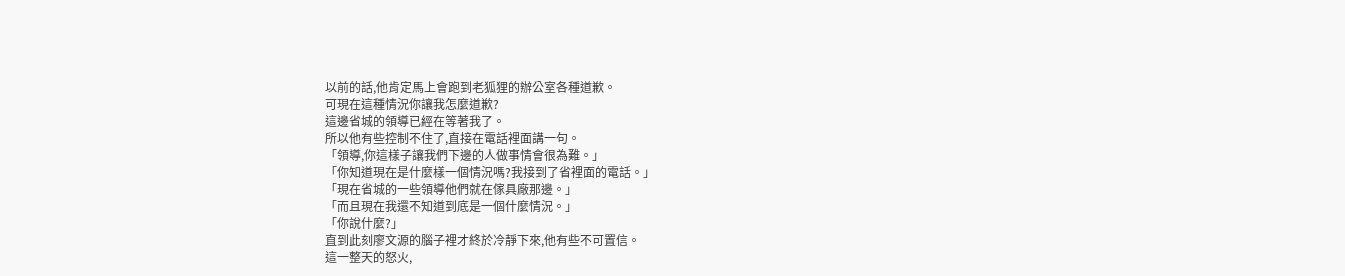以前的話,他肯定馬上會跑到老狐狸的辦公室各種道歉。
可現在這種情況你讓我怎麼道歉?
這邊省城的領導已經在等著我了。
所以他有些控制不住了,直接在電話裡面講一句。
「領導,你這樣子讓我們下邊的人做事情會很為難。」
「你知道現在是什麼樣一個情況嗎?我接到了省裡面的電話。」
「現在省城的一些領導他們就在傢具廠那邊。」
「而且現在我還不知道到底是一個什麼情況。」
「你說什麼?」
直到此刻廖文源的腦子裡才終於冷靜下來,他有些不可置信。
這一整天的怒火,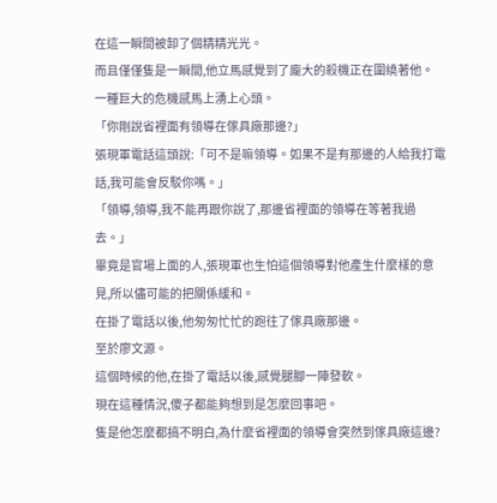在這一瞬間被卸了個精精光光。
而且僅僅隻是一瞬間,他立馬感覺到了龐大的殺機正在圍繞著他。
一種巨大的危機感馬上湧上心頭。
「你剛說省裡面有領導在傢具廠那邊?」
張現軍電話這頭說:「可不是嘛領導。如果不是有那邊的人給我打電話,我可能會反駁你嗎。」
「領導,領導,我不能再跟你說了,那邊省裡面的領導在等著我過去。」
畢竟是官場上面的人,張現軍也生怕這個領導對他產生什麼樣的意見,所以儘可能的把關係緩和。
在掛了電話以後,他匆匆忙忙的跑往了傢具廠那邊。
至於廖文源。
這個時候的他,在掛了電話以後,感覺腿腳一陣發軟。
現在這種情況,傻子都能夠想到是怎麼回事吧。
隻是他怎麼都搞不明白,為什麼省裡面的領導會突然到傢具廠這邊?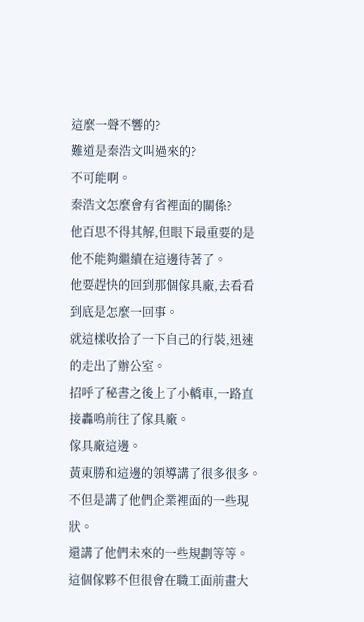這麼一聲不響的?
難道是秦浩文叫過來的?
不可能啊。
秦浩文怎麼會有省裡面的關係?
他百思不得其解,但眼下最重要的是他不能夠繼續在這邊待著了。
他要趕快的回到那個傢具廠,去看看到底是怎麼一回事。
就這樣收拾了一下自己的行裝,迅速的走出了辦公室。
招呼了秘書之後上了小轎車,一路直接轟鳴前往了傢具廠。
傢具廠這邊。
黃東勝和這邊的領導講了很多很多。
不但是講了他們企業裡面的一些現狀。
還講了他們未來的一些規劃等等。
這個傢夥不但很會在職工面前畫大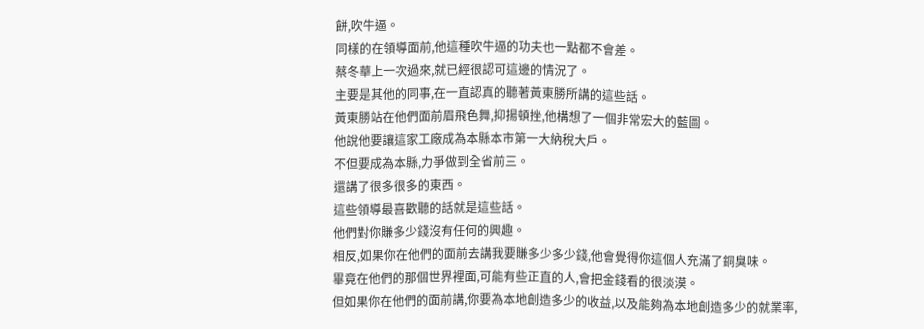餅,吹牛逼。
同樣的在領導面前,他這種吹牛逼的功夫也一點都不會差。
蔡冬華上一次過來,就已經很認可這邊的情況了。
主要是其他的同事,在一直認真的聽著黃東勝所講的這些話。
黃東勝站在他們面前眉飛色舞,抑揚頓挫,他構想了一個非常宏大的藍圖。
他說他要讓這家工廠成為本縣本市第一大納稅大戶。
不但要成為本縣,力爭做到全省前三。
還講了很多很多的東西。
這些領導最喜歡聽的話就是這些話。
他們對你賺多少錢沒有任何的興趣。
相反,如果你在他們的面前去講我要賺多少多少錢,他會覺得你這個人充滿了銅臭味。
畢竟在他們的那個世界裡面,可能有些正直的人,會把金錢看的很淡漠。
但如果你在他們的面前講,你要為本地創造多少的收益,以及能夠為本地創造多少的就業率,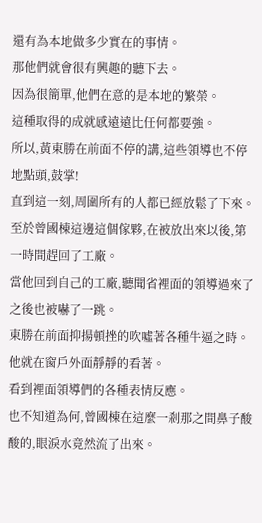還有為本地做多少實在的事情。
那他們就會很有興趣的聽下去。
因為很簡單,他們在意的是本地的繁榮。
這種取得的成就感遠遠比任何都要強。
所以,黃東勝在前面不停的講,這些領導也不停地點頭,鼓掌!
直到這一刻,周圍所有的人都已經放鬆了下來。
至於曾國棟這邊這個傢夥,在被放出來以後,第一時間趕回了工廠。
當他回到自己的工廠,聽聞省裡面的領導過來了之後也被嚇了一跳。
東勝在前面抑揚頓挫的吹噓著各種牛逼之時。
他就在窗戶外面靜靜的看著。
看到裡面領導們的各種表情反應。
也不知道為何,曾國棟在這麼一剎那之間鼻子酸酸的,眼淚水竟然流了出來。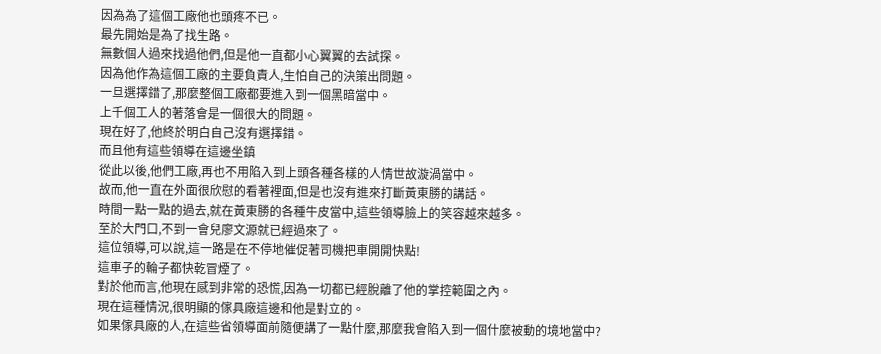因為為了這個工廠他也頭疼不已。
最先開始是為了找生路。
無數個人過來找過他們,但是他一直都小心翼翼的去試探。
因為他作為這個工廠的主要負責人,生怕自己的決策出問題。
一旦選擇錯了,那麼整個工廠都要進入到一個黑暗當中。
上千個工人的著落會是一個很大的問題。
現在好了,他終於明白自己沒有選擇錯。
而且他有這些領導在這邊坐鎮
從此以後,他們工廠,再也不用陷入到上頭各種各樣的人情世故漩渦當中。
故而,他一直在外面很欣慰的看著裡面,但是也沒有進來打斷黃東勝的講話。
時間一點一點的過去,就在黃東勝的各種牛皮當中,這些領導臉上的笑容越來越多。
至於大門口,不到一會兒廖文源就已經過來了。
這位領導,可以說,這一路是在不停地催促著司機把車開開快點!
這車子的輪子都快乾冒煙了。
對於他而言,他現在感到非常的恐慌,因為一切都已經脫離了他的掌控範圍之內。
現在這種情況,很明顯的傢具廠這邊和他是對立的。
如果傢具廠的人,在這些省領導面前隨便講了一點什麼,那麼我會陷入到一個什麼被動的境地當中?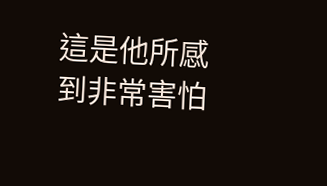這是他所感到非常害怕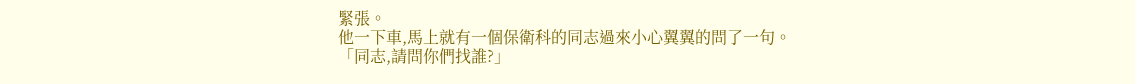緊張。
他一下車,馬上就有一個保衛科的同志過來小心翼翼的問了一句。
「同志,請問你們找誰?」